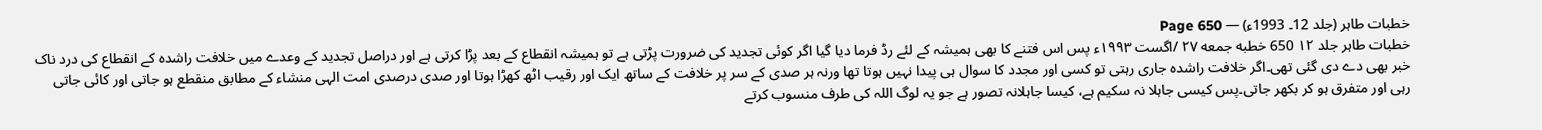خطبات طاہر (جلد 12۔ 1993ء) — Page 650
خطبات طاہر جلد ۱۲ 650 خطبه جمعه ۲۷ /اگست ۱۹۹۳ء پس اس فتنے کا بھی ہمیشہ کے لئے رڈ فرما دیا گیا اگر کوئی تجدید کی ضرورت پڑتی ہے تو ہمیشہ انقطاع کے بعد پڑا کرتی ہے اور دراصل تجدید کے وعدے میں خلافت راشدہ کے انقطاع کی درد ناک خبر بھی دے دی گئی تھی۔اگر خلافت راشدہ جاری رہتی تو کسی اور مجدد کا سوال ہی پیدا نہیں ہوتا تھا ورنہ ہر صدی کے سر پر خلافت کے ساتھ ایک اور رقیب اٹھ کھڑا ہوتا اور صدی درصدی امت الہی منشاء کے مطابق منقطع ہو جاتی اور کائی جاتی رہی اور متفرق ہو کر بکھر جاتی۔پس کیسی جاہلا نہ سکیم ہے، کیسا جاہلانہ تصور ہے جو یہ لوگ اللہ کی طرف منسوب کرتے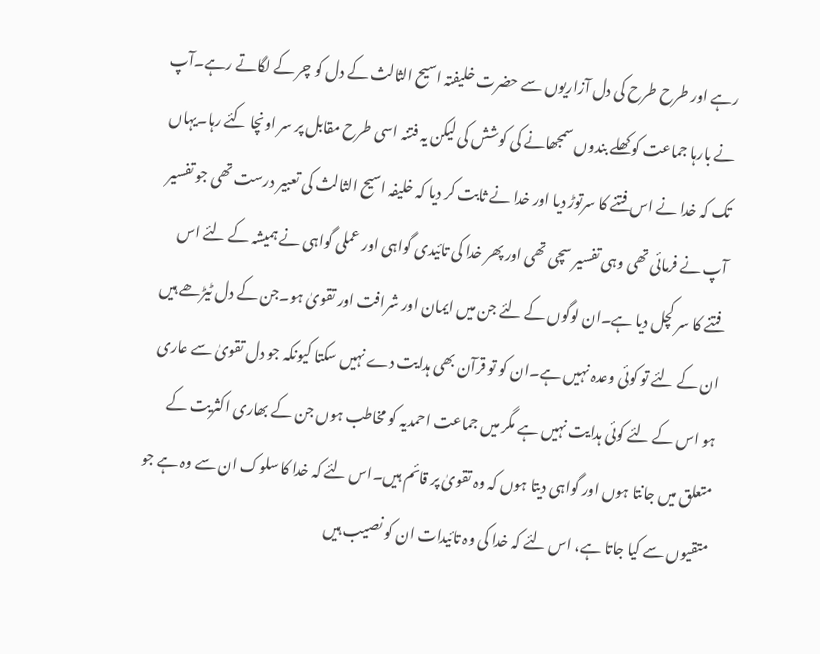رہے اور طرح طرح کی دل آزاریوں سے حضرت خلیفتہ اسیح الثالث کے دل کو چر کے لگاتے رہے۔آپ نے بارہا جماعت کو کھلے بندوں سمجھانے کی کوشش کی لیکن یہ فتنہ اسی طرح مقابل پر سر اونچا کئے رہا۔یہاں تک کہ خدا نے اس فتنے کا سرتوڑ دیا اور خدا نے ثابت کر دیا کہ خلیفہ اسیح الثالث کی تعبیر درست تھی جو تفسیر آپ نے فرمائی تھی وہی تفسیر سچی تھی اور پھر خدا کی تائیدی گواہی اور عملی گواہی نے ہمیشہ کے لئے اس فتنے کا سر کچل دیا ہے۔ان لوگوں کے لئے جن میں ایمان اور شرافت اور تقویٰ ہو۔جن کے دل ٹیڑھے ہیں ان کے لئے تو کوئی وعدہ نہیں ہے۔ان کو تو قرآن بھی ہدایت دے نہیں سکتا کیونکہ جو دل تقویٰ سے عاری ہو اس کے لئے کوئی ہدایت نہیں ہے مگر میں جماعت احمدیہ کو مخاطب ہوں جن کے بھاری اکثریت کے متعلق میں جانتا ہوں اور گواہی دیتا ہوں کہ وہ تقویٰ پر قائم ہیں۔اس لئے کہ خدا کا سلوک ان سے وہ ہے جو متقیوں سے کیا جاتا ہے، اس لئے کہ خدا کی وہ تائیدات ان کو نصیب ہیں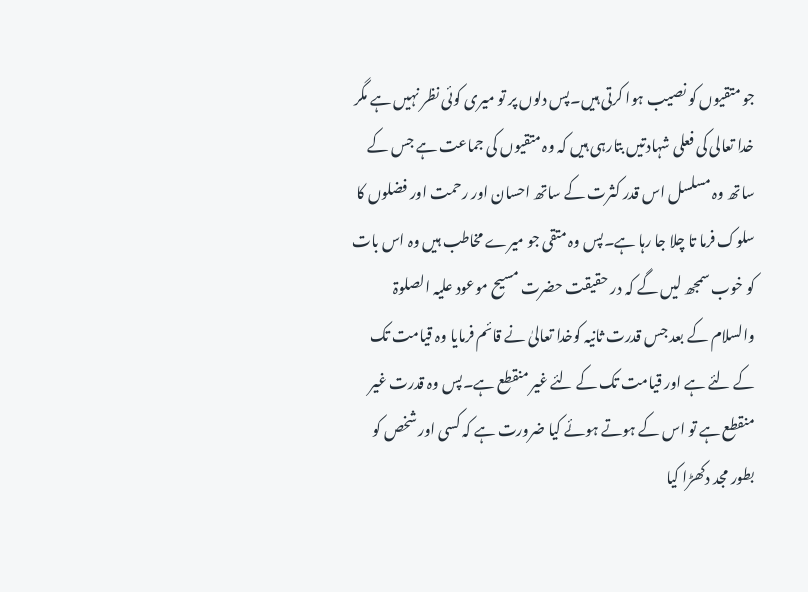جو متقیوں کو نصیب ہوا کرتی ہیں۔پس دلوں پر تو میری کوئی نظر نہیں ہے مگر خدا تعالی کی فعلی شہادتیں بتارہی ہیں کہ وہ متقیوں کی جماعت ہے جس کے ساتھ وہ مسلسل اس قدر کثرت کے ساتھ احسان اور رحمت اور فضلوں کا سلوک فرما تا چلا جا رہا ہے۔پس وہ متقی جو میرے مخاطب ہیں وہ اس بات کو خوب سمجھ لیں گے کہ در حقیقت حضرت مسیح موعود علیہ الصلوۃ والسلام کے بعد جس قدرت ثانیہ کوخدا تعالیٰ نے قائم فرمایا وہ قیامت تک کے لئے ہے اور قیامت تک کے لئے غیر منقطع ہے۔پس وہ قدرت غیر منقطع ہے تو اس کے ہوتے ہوئے کیا ضرورت ہے کہ کسی اور شخص کو بطور مجد دکھڑا کیا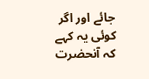جائے اور اگر کوئی یہ کہے کہ آنحضرت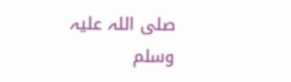صلی اللہ علیہ وسلم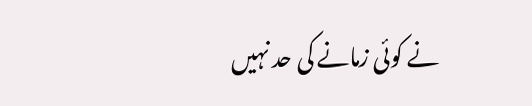نے کوئی زمانے کی حد نہیں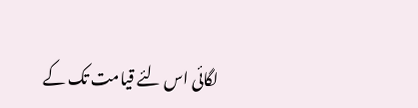لگائی اس لئے قیامت تک کے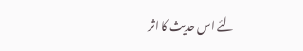لئے اس حدیث کا اثر